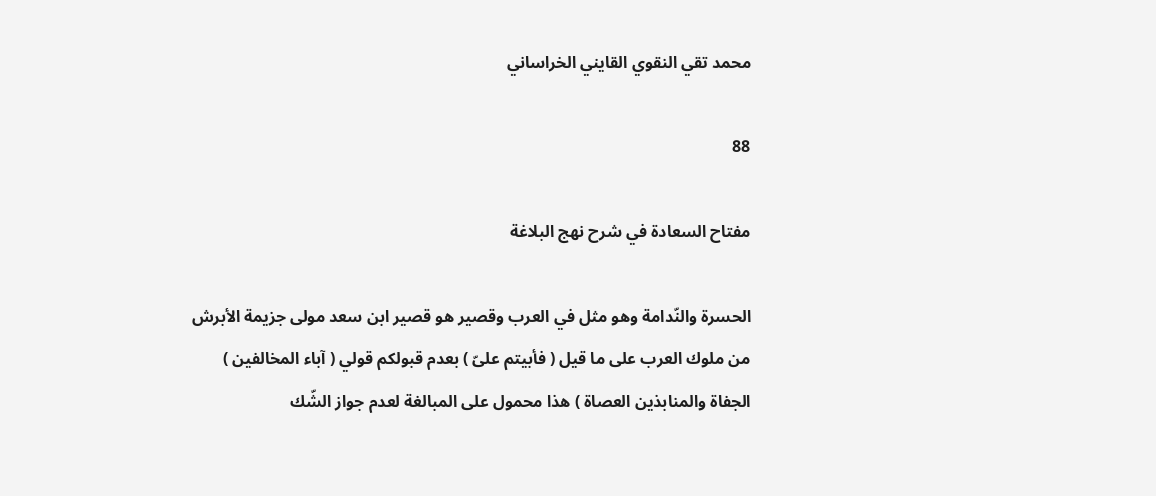محمد تقي النقوي القايني الخراساني

88

مفتاح السعادة في شرح نهج البلاغة

الحسرة والنّدامة وهو مثل في العرب وقصير هو قصير ابن سعد مولى جزيمة الأبرش من ملوك العرب على ما قيل ( فأبيتم علىّ ) بعدم قبولكم قولي ( آباء المخالفين ) الجفاة والمنابذين العصاة ) هذا محمول على المبالغة لعدم جواز الشّك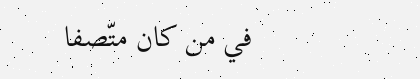في من كان متّصفا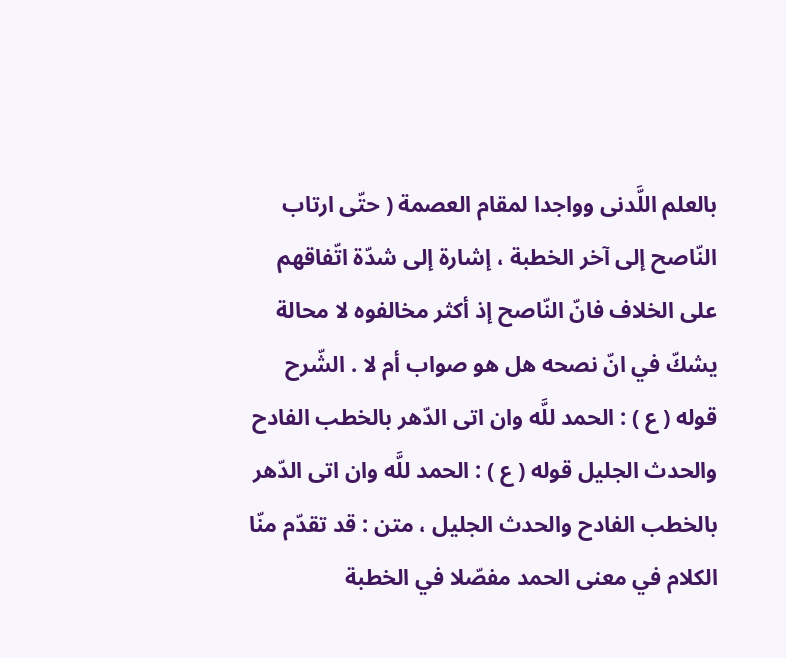بالعلم اللَّدنى وواجدا لمقام العصمة ( حتّى ارتاب النّاصح إلى آخر الخطبة ، إشارة إلى شدّة اتّفاقهم على الخلاف فانّ النّاصح إذ أكثر مخالفوه لا محالة يشكّ في انّ نصحه هل هو صواب أم لا . الشّرح قوله ( ع ) : الحمد للَّه وان اتى الدّهر بالخطب الفادح والحدث الجليل قوله ( ع ) : الحمد للَّه وان اتى الدّهر بالخطب الفادح والحدث الجليل ، متن : قد تقدّم منّا الكلام في معنى الحمد مفصّلا في الخطبة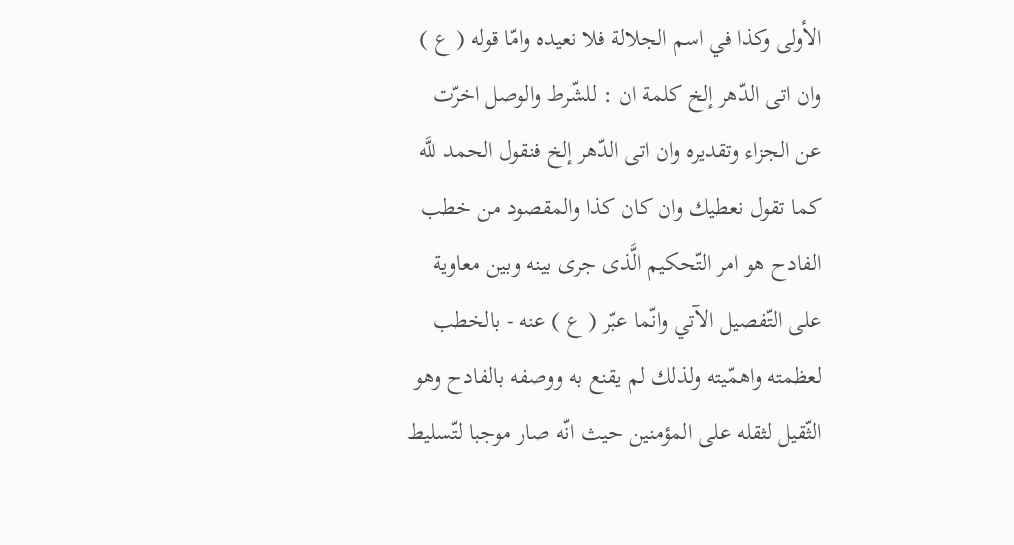الأولى وكذا في اسم الجلالة فلا نعيده وامّا قوله ( ع ) وان اتى الدّهر إلخ كلمة ان : للشّرط والوصل اخرّت عن الجزاء وتقديره وان اتى الدّهر إلخ فنقول الحمد للَّه كما تقول نعطيك وان كان كذا والمقصود من خطب الفادح هو امر التّحكيم الَّذى جرى بينه وبين معاوية على التّفصيل الآتي وانّما عبّر ( ع ) عنه - بالخطب لعظمته واهمّيته ولذلك لم يقنع به ووصفه بالفادح وهو الثّقيل لثقله على المؤمنين حيث انّه صار موجبا لتّسليط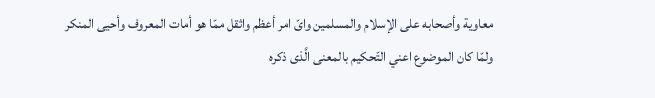معاوية وأصحابه على الإسلام والمسلمين واىّ امر أعظم واثقل ممّا هو أمات المعروف وأحيى المنكر ولمّا كان الموضوع اعني التّحكيم بالمعنى الَّذى ذكره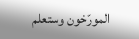المورّخون وستعلم